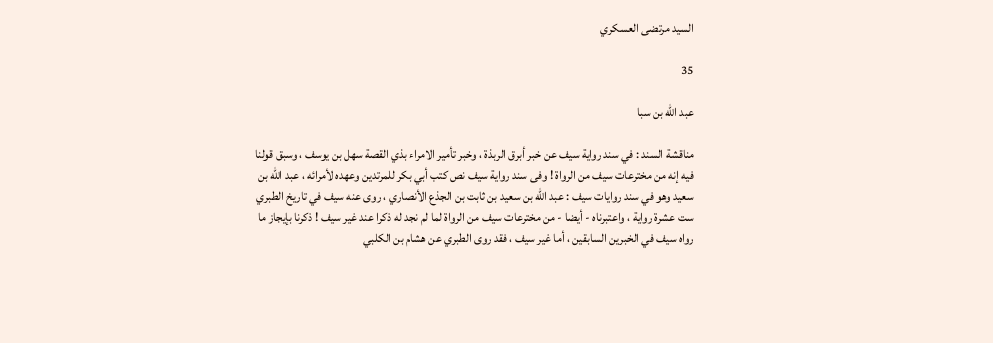السيد مرتضى العسكري

35

عبد الله بن سبا

مناقشة السند : في سند رواية سيف عن خبر أبرق الربذة ، وخبر تأمير الامراء بذي القصة سهل بن يوسف ، وسبق قولنا فيه إنه من مخترعات سيف من الرواة ! وفى سند رواية سيف نص كتب أبي بكر للمرتدين وعهده لأمرائه ، عبد الله بن سعيد وهو في سند روايات سيف : عبد الله بن سعيد بن ثابت بن الجذع الأنصاري ، روى عنه سيف في تاريخ الطبري ست عشرة رواية ، واعتبرناه - أيضا - من مخترعات سيف من الرواة لما لم نجد له ذكرا عند غير سيف ! ذكرنا بإيجاز ما رواه سيف في الخبرين السابقين ، أما غير سيف ، فقد روى الطبري عن هشام بن الكلبي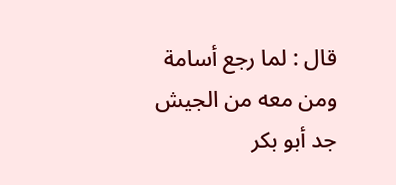قال : لما رجع أسامة ومن معه من الجيش جد أبو بكر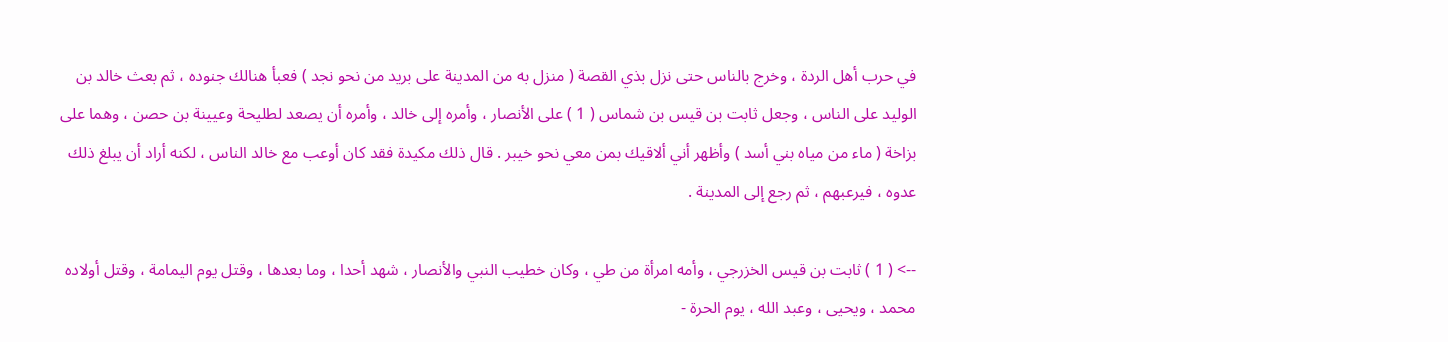في حرب أهل الردة ، وخرج بالناس حتى نزل بذي القصة ( منزل به من المدينة على بريد من نحو نجد ) فعبأ هنالك جنوده ، ثم بعث خالد بن الوليد على الناس ، وجعل ثابت بن قيس بن شماس ( 1 ) على الأنصار ، وأمره إلى خالد ، وأمره أن يصعد لطليحة وعيينة بن حصن ، وهما على بزاخة ( ماء من مياه بني أسد ) وأظهر أني ألاقيك بمن معي نحو خيبر . قال ذلك مكيدة فقد كان أوعب مع خالد الناس ، لكنه أراد أن يبلغ ذلك عدوه ، فيرعبهم ، ثم رجع إلى المدينة .

--> ( 1 ) ثابت بن قيس الخزرجي ، وأمه امرأة من طي ، وكان خطيب النبي والأنصار ، شهد أحدا ، وما بعدها ، وقتل يوم اليمامة ، وقتل أولاده محمد ، ويحيى ، وعبد الله ، يوم الحرة -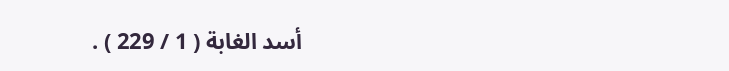أسد الغابة ( 1 / 229 ) .